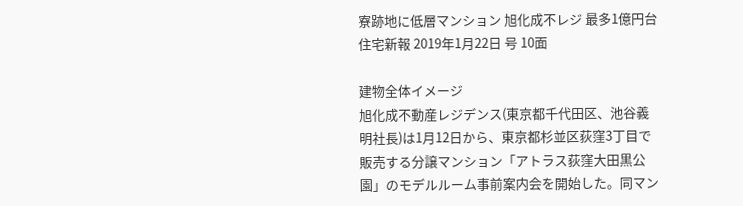寮跡地に低層マンション 旭化成不レジ 最多1億円台
住宅新報 2019年1月22日 号 10面

建物全体イメージ
旭化成不動産レジデンス(東京都千代田区、池谷義明社長)は1月12日から、東京都杉並区荻窪3丁目で販売する分譲マンション「アトラス荻窪大田黒公園」のモデルルーム事前案内会を開始した。同マン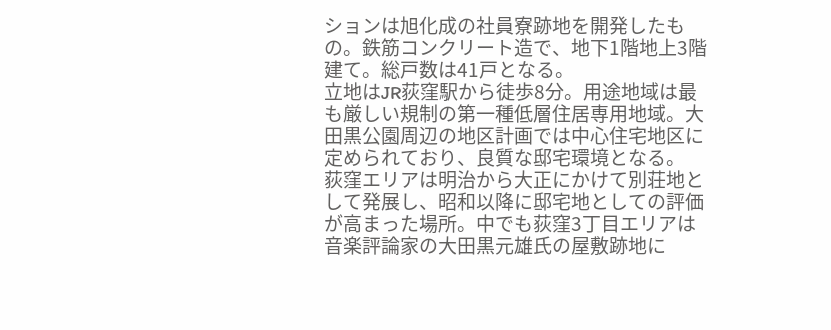ションは旭化成の社員寮跡地を開発したもの。鉄筋コンクリート造で、地下1階地上3階建て。総戸数は41戸となる。
立地はJR荻窪駅から徒歩8分。用途地域は最も厳しい規制の第一種低層住居専用地域。大田黒公園周辺の地区計画では中心住宅地区に定められており、良質な邸宅環境となる。
荻窪エリアは明治から大正にかけて別荘地として発展し、昭和以降に邸宅地としての評価が高まった場所。中でも荻窪3丁目エリアは音楽評論家の大田黒元雄氏の屋敷跡地に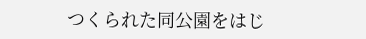つくられた同公園をはじ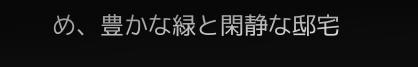め、豊かな緑と閑静な邸宅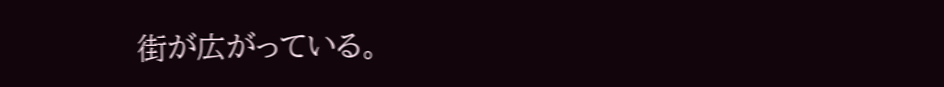街が広がっている。